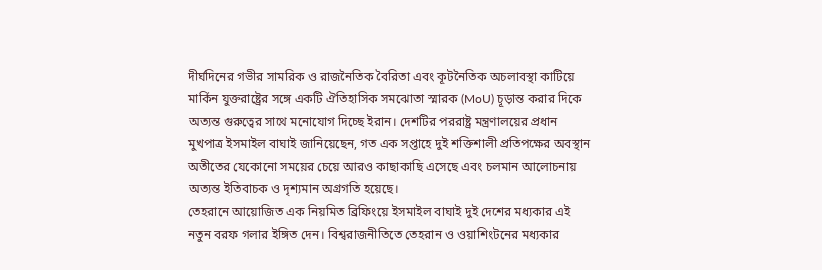দীর্ঘদিনের গভীর সামরিক ও রাজনৈতিক বৈরিতা এবং কূটনৈতিক অচলাবস্থা কাটিয়ে মার্কিন যুক্তরাষ্ট্রের সঙ্গে একটি ঐতিহাসিক সমঝোতা স্মারক (MoU) চূড়ান্ত করার দিকে অত্যন্ত গুরুত্বের সাথে মনোযোগ দিচ্ছে ইরান। দেশটির পররাষ্ট্র মন্ত্রণালয়ের প্রধান মুখপাত্র ইসমাইল বাঘাই জানিয়েছেন, গত এক সপ্তাহে দুই শক্তিশালী প্রতিপক্ষের অবস্থান অতীতের যেকোনো সময়ের চেয়ে আরও কাছাকাছি এসেছে এবং চলমান আলোচনায় অত্যন্ত ইতিবাচক ও দৃশ্যমান অগ্রগতি হয়েছে।
তেহরানে আয়োজিত এক নিয়মিত ব্রিফিংয়ে ইসমাইল বাঘাই দুই দেশের মধ্যকার এই নতুন বরফ গলার ইঙ্গিত দেন। বিশ্বরাজনীতিতে তেহরান ও ওয়াশিংটনের মধ্যকার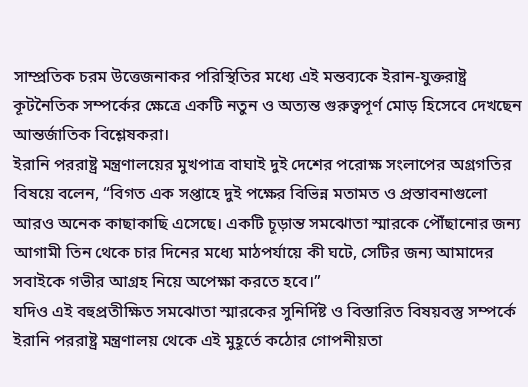সাম্প্রতিক চরম উত্তেজনাকর পরিস্থিতির মধ্যে এই মন্তব্যকে ইরান-যুক্তরাষ্ট্র কূটনৈতিক সম্পর্কের ক্ষেত্রে একটি নতুন ও অত্যন্ত গুরুত্বপূর্ণ মোড় হিসেবে দেখছেন আন্তর্জাতিক বিশ্লেষকরা।
ইরানি পররাষ্ট্র মন্ত্রণালয়ের মুখপাত্র বাঘাই দুই দেশের পরোক্ষ সংলাপের অগ্রগতির বিষয়ে বলেন, “বিগত এক সপ্তাহে দুই পক্ষের বিভিন্ন মতামত ও প্রস্তাবনাগুলো আরও অনেক কাছাকাছি এসেছে। একটি চূড়ান্ত সমঝোতা স্মারকে পৌঁছানোর জন্য আগামী তিন থেকে চার দিনের মধ্যে মাঠপর্যায়ে কী ঘটে, সেটির জন্য আমাদের সবাইকে গভীর আগ্রহ নিয়ে অপেক্ষা করতে হবে।”
যদিও এই বহুপ্রতীক্ষিত সমঝোতা স্মারকের সুনির্দিষ্ট ও বিস্তারিত বিষয়বস্তু সম্পর্কে ইরানি পররাষ্ট্র মন্ত্রণালয় থেকে এই মুহূর্তে কঠোর গোপনীয়তা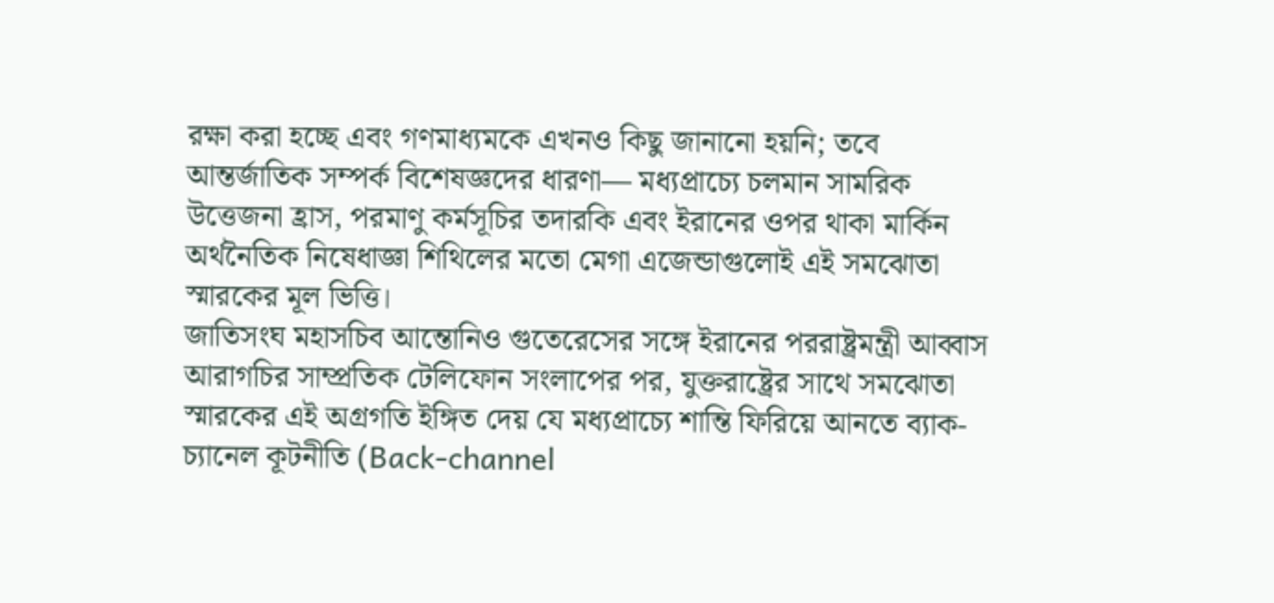রক্ষা করা হচ্ছে এবং গণমাধ্যমকে এখনও কিছু জানানো হয়নি; তবে আন্তর্জাতিক সম্পর্ক বিশেষজ্ঞদের ধারণা— মধ্যপ্রাচ্যে চলমান সামরিক উত্তেজনা হ্রাস, পরমাণু কর্মসূচির তদারকি এবং ইরানের ওপর থাকা মার্কিন অর্থনৈতিক নিষেধাজ্ঞা শিথিলের মতো মেগা এজেন্ডাগুলোই এই সমঝোতা স্মারকের মূল ভিত্তি।
জাতিসংঘ মহাসচিব আন্তোনিও গুতেরেসের সঙ্গে ইরানের পররাষ্ট্রমন্ত্রী আব্বাস আরাগচির সাম্প্রতিক টেলিফোন সংলাপের পর, যুক্তরাষ্ট্রের সাথে সমঝোতা স্মারকের এই অগ্রগতি ইঙ্গিত দেয় যে মধ্যপ্রাচ্যে শান্তি ফিরিয়ে আনতে ব্যাক-চ্যানেল কূটনীতি (Back-channel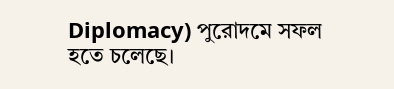Diplomacy) পুরোদমে সফল হতে চলেছে।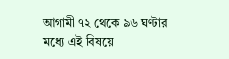আগামী ৭২ থেকে ৯৬ ঘণ্টার মধ্যে এই বিষয়ে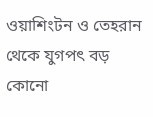ওয়াশিংটন ও তেহরান থেকে যুগপৎ বড় কোনো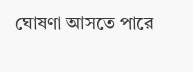ঘোষণা আসতে পারে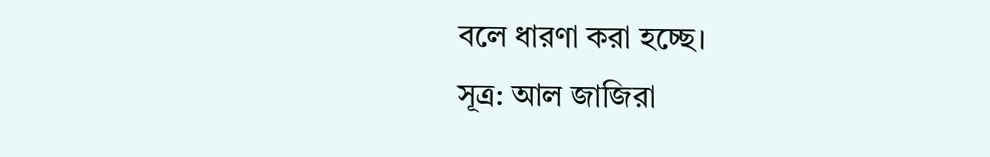বলে ধারণা করা হচ্ছে।
সূত্র: আল জাজিরা